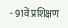- 91वें प्रशिक्षण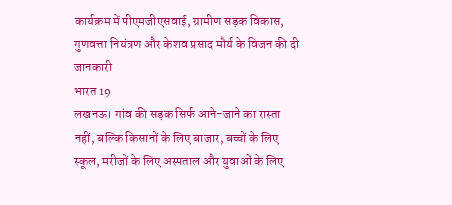कार्यक्रम में पीएमजीएसवाई, ग्रामीण सड़क विकास, गुणवत्ता नियंत्रण और केशव प्रसाद मौर्य के विजन की दी जानकारी
भारत 19
लखनऊ। गांव की सड़क सिर्फ आने-जाने का रास्ता नहीं, बल्कि किसानों के लिए बाजार, बच्चों के लिए स्कूल, मरीजों के लिए अस्पताल और युवाओं के लिए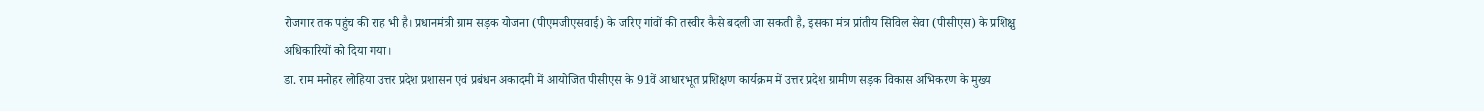रोजगार तक पहुंच की राह भी है। प्रधानमंत्री ग्राम सड़क योजना (पीएमजीएसवाई) के जरिए गांवों की तस्वीर कैसे बदली जा सकती है, इसका मंत्र प्रांतीय सिविल सेवा (पीसीएस) के प्रशिक्षु अधिकारियों को दिया गया।
डा. राम मनोहर लोहिया उत्तर प्रदेश प्रशासन एवं प्रबंधन अकादमी में आयोजित पीसीएस के 91वें आधारभूत प्रशिक्षण कार्यक्रम में उत्तर प्रदेश ग्रामीण सड़क विकास अभिकरण के मुख्य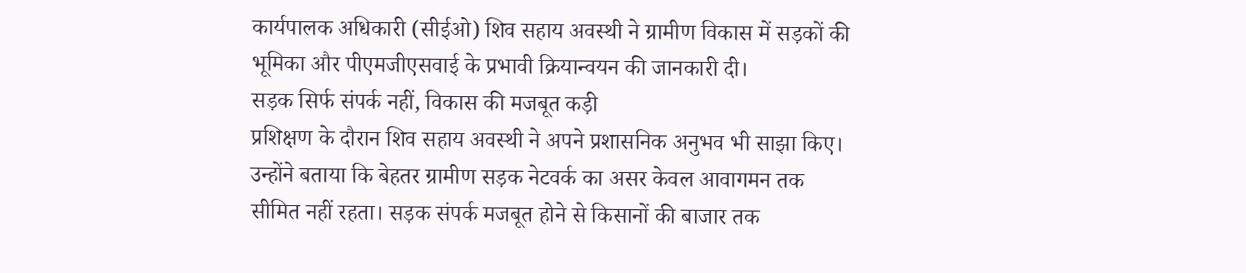कार्यपालक अधिकारी (सीईओ) शिव सहाय अवस्थी ने ग्रामीण विकास में सड़कों की भूमिका और पीएमजीएसवाई के प्रभावी क्रियान्वयन की जानकारी दी।
सड़क सिर्फ संपर्क नहीं, विकास की मजबूत कड़ी
प्रशिक्षण के दौरान शिव सहाय अवस्थी ने अपने प्रशासनिक अनुभव भी साझा किए। उन्होंने बताया कि बेहतर ग्रामीण सड़क नेटवर्क का असर केवल आवागमन तक सीमित नहीं रहता। सड़क संपर्क मजबूत होने से किसानों की बाजार तक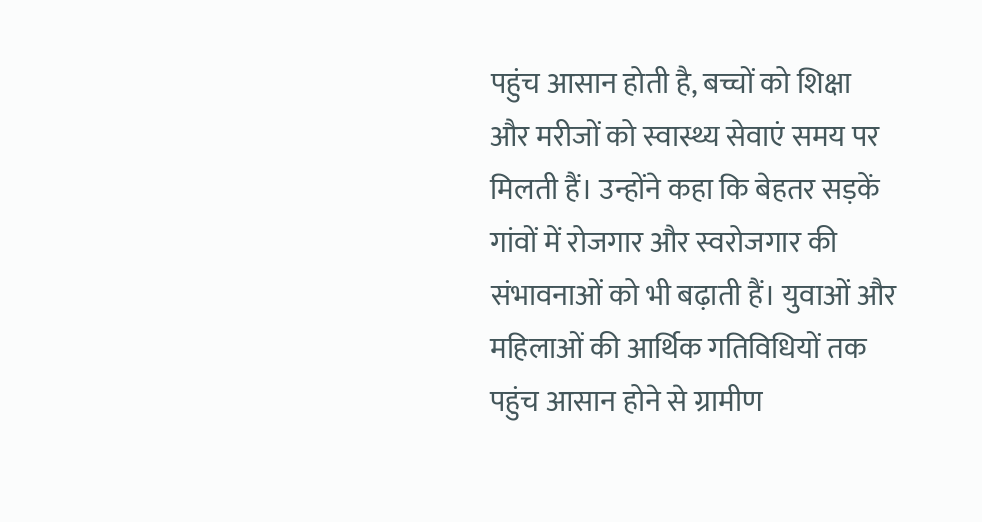पहुंच आसान होती है, बच्चों को शिक्षा और मरीजों को स्वास्थ्य सेवाएं समय पर मिलती हैं। उन्होंने कहा कि बेहतर सड़कें गांवों में रोजगार और स्वरोजगार की संभावनाओं को भी बढ़ाती हैं। युवाओं और महिलाओं की आर्थिक गतिविधियों तक पहुंच आसान होने से ग्रामीण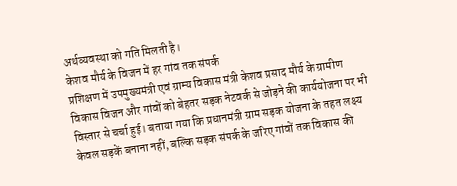अर्थव्यवस्था को गति मिलती है।
केशव मौर्य के विजन में हर गांव तक संपर्क
प्रशिक्षण में उपमुख्यमंत्री एवं ग्राम्य विकास मंत्री केशव प्रसाद मौर्य के ग्रामीण विकास विजन और गांवों को बेहतर सड़क नेटवर्क से जोड़ने की कार्ययोजना पर भी विस्तार से चर्चा हुई। बताया गया कि प्रधानमंत्री ग्राम सड़क योजना के तहत लक्ष्य केवल सड़कें बनाना नहीं, बल्कि सड़क संपर्क के जरिए गांवों तक विकास की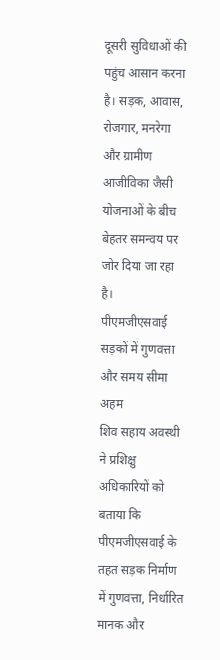दूसरी सुविधाओं की पहुंच आसान करना है। सड़क, आवास, रोजगार, मनरेगा और ग्रामीण आजीविका जैसी योजनाओं के बीच बेहतर समन्वय पर जोर दिया जा रहा है।
पीएमजीएसवाई सड़कों में गुणवत्ता और समय सीमा अहम
शिव सहाय अवस्थी ने प्रशिक्षु अधिकारियों को बताया कि पीएमजीएसवाई के तहत सड़क निर्माण में गुणवत्ता, निर्धारित मानक और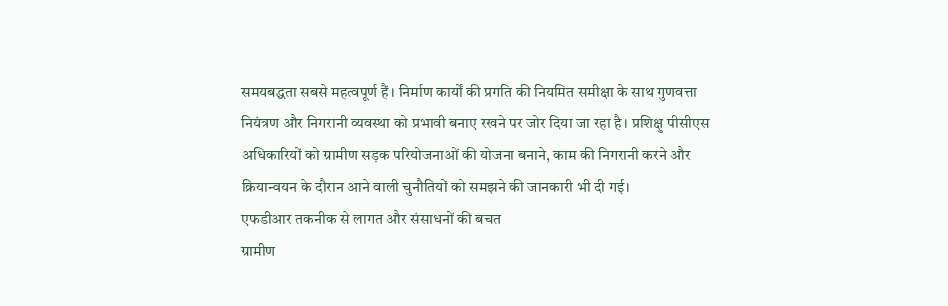समयबद्धता सबसे महत्वपूर्ण हैं। निर्माण कार्यों की प्रगति की नियमित समीक्षा के साथ गुणवत्ता नियंत्रण और निगरानी व्यवस्था को प्रभावी बनाए रखने पर जोर दिया जा रहा है। प्रशिक्षु पीसीएस अधिकारियों को ग्रामीण सड़क परियोजनाओं की योजना बनाने, काम की निगरानी करने और क्रियान्वयन के दौरान आने वाली चुनौतियों को समझने की जानकारी भी दी गई।
एफडीआर तकनीक से लागत और संसाधनों की बचत
ग्रामीण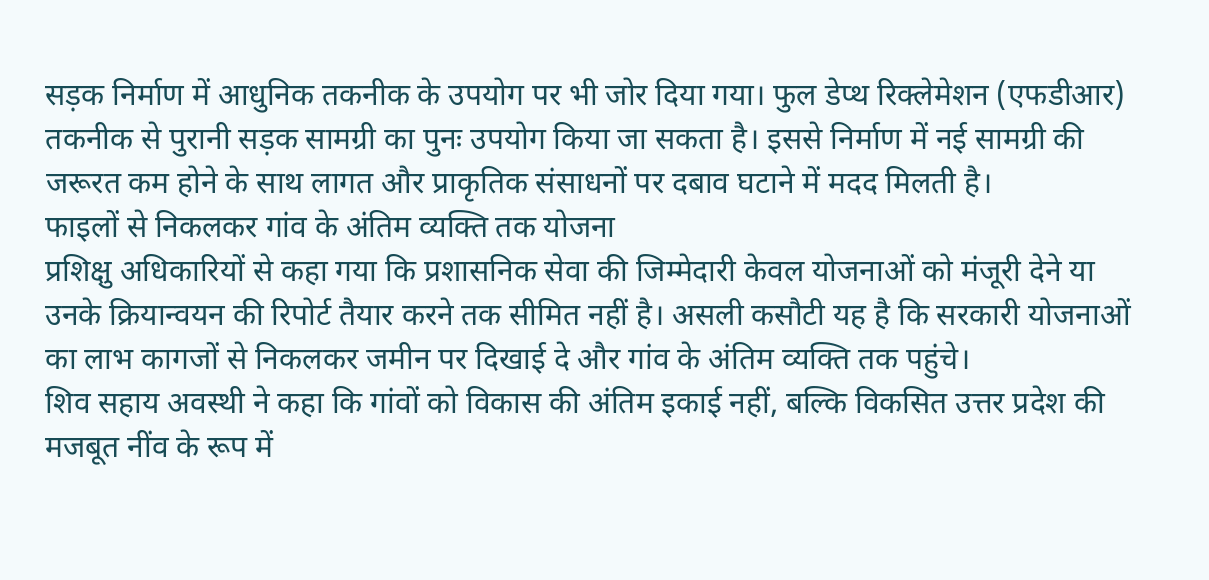सड़क निर्माण में आधुनिक तकनीक के उपयोग पर भी जोर दिया गया। फुल डेप्थ रिक्लेमेशन (एफडीआर) तकनीक से पुरानी सड़क सामग्री का पुनः उपयोग किया जा सकता है। इससे निर्माण में नई सामग्री की जरूरत कम होने के साथ लागत और प्राकृतिक संसाधनों पर दबाव घटाने में मदद मिलती है।
फाइलों से निकलकर गांव के अंतिम व्यक्ति तक योजना
प्रशिक्षु अधिकारियों से कहा गया कि प्रशासनिक सेवा की जिम्मेदारी केवल योजनाओं को मंजूरी देने या उनके क्रियान्वयन की रिपोर्ट तैयार करने तक सीमित नहीं है। असली कसौटी यह है कि सरकारी योजनाओं का लाभ कागजों से निकलकर जमीन पर दिखाई दे और गांव के अंतिम व्यक्ति तक पहुंचे।
शिव सहाय अवस्थी ने कहा कि गांवों को विकास की अंतिम इकाई नहीं, बल्कि विकसित उत्तर प्रदेश की मजबूत नींव के रूप में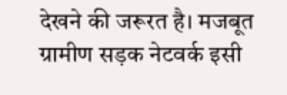देखने की जरूरत है। मजबूत ग्रामीण सड़क नेटवर्क इसी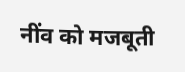नींव को मजबूती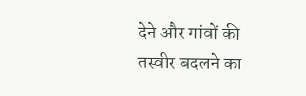देने और गांवों की तस्वीर बदलने का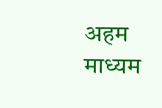अहम माध्यम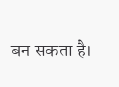बन सकता है।